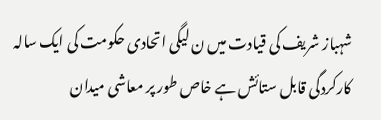شہباز شریف کی قیادت میں ن لیگی اتحادی حکومت کی ایک سالہ کارکردگی قابل ستائش ہے خاص طور پر معاشی میدان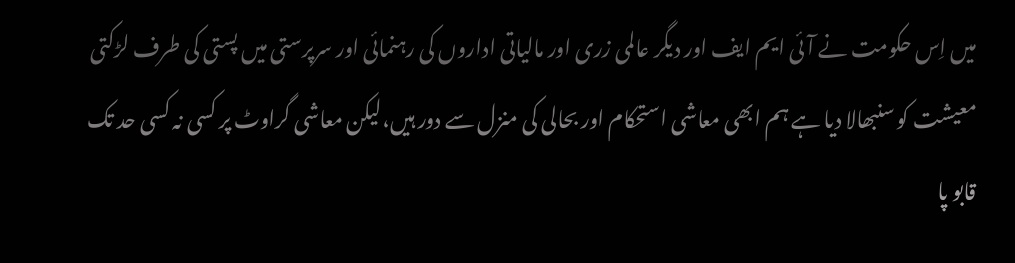میں اِس حکومت نے آئی ایم ایف اور دیگر عالمی زری اور مالیاتی اداروں کی رہنمائی اور سرپرستی میں پستی کی طرف لڑکتی معیشت کو سنبھالا دیا ہے ہم ابھی معاشی استحکام اور بحالی کی منزل سے دور ہیں،لیکن معاشی گراوٹ پر کسی نہ کسی حد تک قابو پا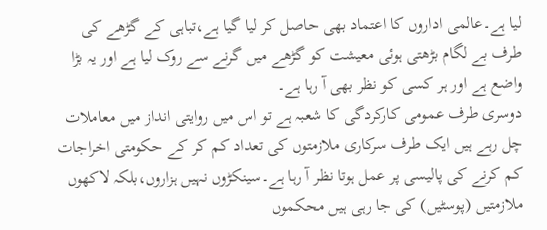لیا ہے۔عالمی اداروں کا اعتماد بھی حاصل کر لیا گیا ہے،تباہی کے گڑھے کی طرف بے لگام بڑھتی ہوئی معیشت کو گڑھے میں گرنے سے روک لیا ہے اور یہ بڑا واضع ہے اور ہر کسی کو نظر بھی آ رہا ہے۔
دوسری طرف عمومی کارکردگی کا شعبہ ہے تو اس میں روایتی انداز میں معاملات چل رہے ہیں ایک طرف سرکاری ملازمتوں کی تعداد کم کر کے حکومتی اخراجات کم کرنے کی پالیسی پر عمل ہوتا نظر آ رہا ہے۔سینکڑوں نہیں ہزاروں،بلکہ لاکھوں ملازمتیں (پوسٹیں) کی جا رہی ہیں محکموں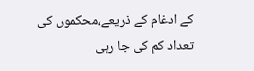کے ادغام کے ذریعے،محکموں کی تعداد کم کی جا رہی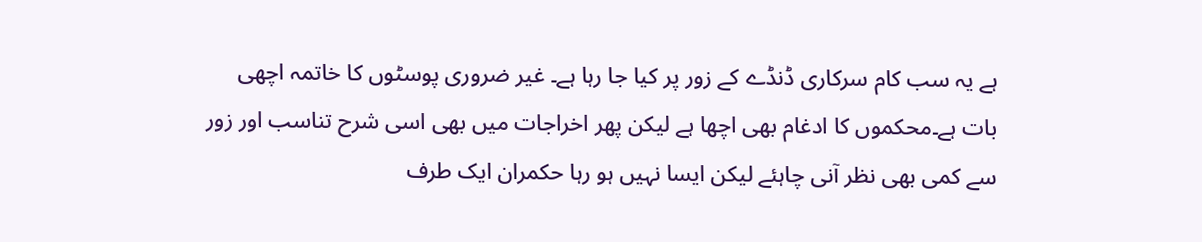ہے یہ سب کام سرکاری ڈنڈے کے زور پر کیا جا رہا ہے۔ غیر ضروری پوسٹوں کا خاتمہ اچھی بات ہے۔محکموں کا ادغام بھی اچھا ہے لیکن پھر اخراجات میں بھی اسی شرح تناسب اور زور سے کمی بھی نظر آنی چاہئے لیکن ایسا نہیں ہو رہا حکمران ایک طرف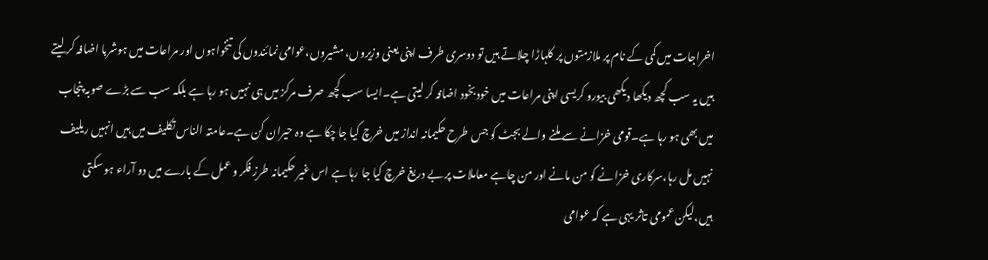اخراجات میں کمی کے نام پر ملازمتوں پر کلہاڑا چلاتے ہیں تو دوسری طرف اپنی یعنی وزیروں، مشیروں،عوامی نمائندوں کی تنخواہوں اور مراعات میں ہوشربا اضافہ کر لیتے ہیں یہ سب کچھ دیکھا دیکھی بیورو کریسی اپنی مراعات میں خودبخود اضافہ کر لیتی ہے۔ایسا سب کچھ صرف مرکز میں ہی نہیں ہو رہا ہے بلکہ سب سے بڑے صوبہ پنجاب میں بھی ہو رہا ہے۔قومی خزانے سے ملنے والے بجٹ کو جس طرح حکیمانہ انداز میں خرچ کیا جا چکا ہے وہ حیران کن ہے۔عامتہ الناس تکلیف میں ہیں انہیں ریلیف نہیں مل رہا،سرکاری خزانے کو من مانے اور من چاہے معاملات پر بے دریغ خرچ کیا جا رہا ہے اس غیر حکیمانہ طرزِ فکر و عمل کے بارے میں دو آراء ہو سکتی ہیں،لیکن عمومی تاثر یہی ہے کہ عوامی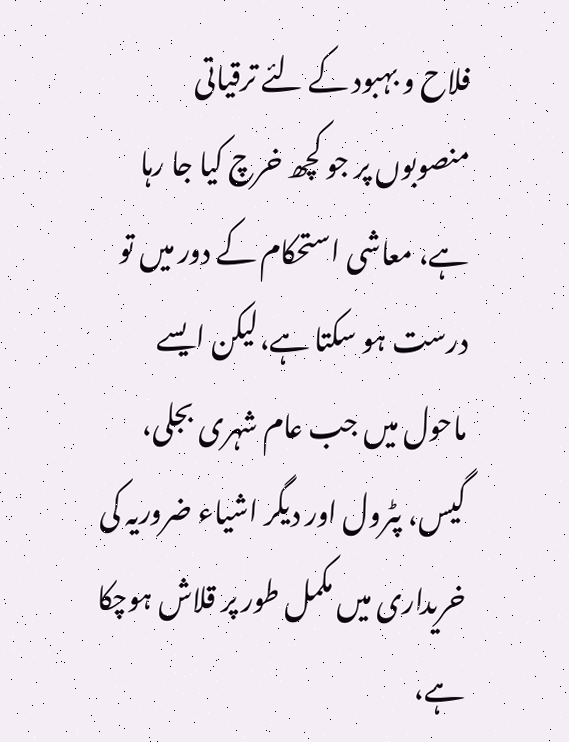فلاح و بہبود کے لئے ترقیاتی منصوبوں پر جو کچھ خرچ کیا جا رہا ہے، معاشی استحکام کے دور میں تو درست ہو سکتا ہے،لیکن ایسے ماحول میں جب عام شہری بجلی، گیس، پٹرول اور دیگر اشیاء ضروریہ کی خریداری میں مکمل طور پر قلاش ہوچکا ہے،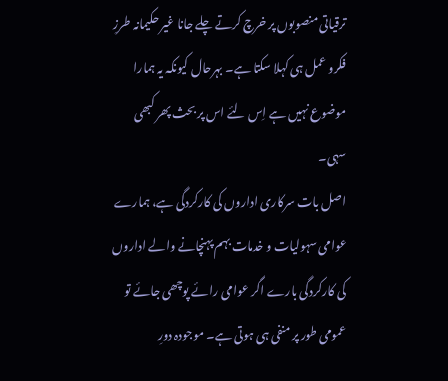ترقیاتی منصوبوں پر خرچ کرتے چلے جانا غیر حکیمانہ طرزِ فکرو عمل ہی کہلا سکتا ہے۔ بہرحال کیونکہ یہ ہمارا موضوع نہیں ہے اِس لئے اس پر بحث پھر کبھی سہی۔
اصل بات سرکاری اداروں کی کارکردگی ہے، ہمارے عوامی سہولیات و خدمات بہم پہنچانے والے اداروں کی کارکردگی بارے اگر عوامی رائے پوچھی جائے تو عمومی طور پر منفی ہی ہوتی ہے۔ موجودہ دورِ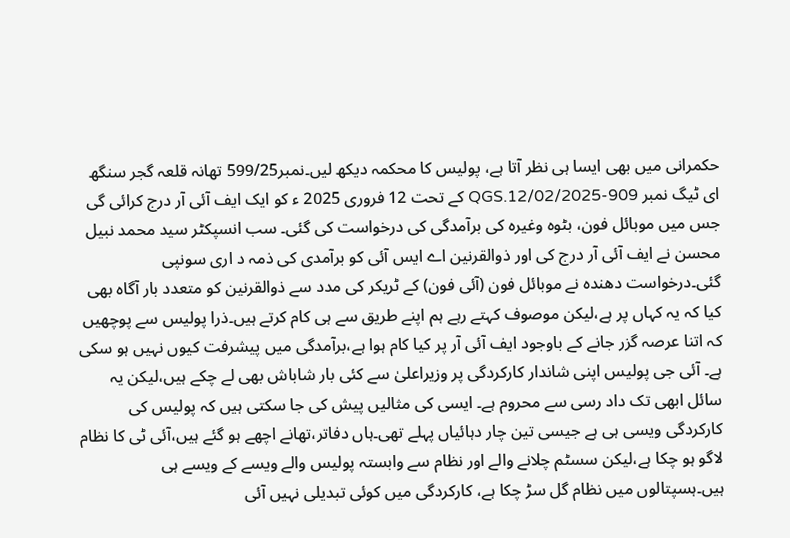حکمرانی میں بھی ایسا ہی نظر آتا ہے، پولیس کا محکمہ دیکھ لیں۔نمبر599/25 تھانہ قلعہ گجر سنگھ ای ٹیگ نمبر QGS.12/02/2025-909 کے تحت 12 فروری 2025 ء کو ایک ایف آئی آر درج کرائی گی جس میں موبائل فون، بٹوہ وغیرہ کی برآمدگی کی درخواست کی گئی۔ سب انسپکٹر سید محمد نبیل محسن نے ایف آئی آر درج کی اور ذوالقرنین اے ایس آئی کو برآمدی کی ذمہ د اری سونپی گئی۔درخواست دھندہ نے موبائل فون (آئی فون) کے ٹریکر کی مدد سے ذوالقرنین کو متعدد بار آگاہ بھی کیا کہ یہ کہاں پر ہے،لیکن موصوف کہتے رہے ہم اپنے طریق سے ہی کام کرتے ہیں۔ذرا پولیس سے پوچھیں کہ اتنا عرصہ گزر جانے کے باوجود ایف آئی آر پر کیا کام ہوا ہے،برآمدگی میں پیشرفت کیوں نہیں ہو سکی ہے۔ آئی جی پولیس اپنی شاندار کارکردگی پر وزیراعلیٰ سے کئی بار شاباش بھی لے چکے ہیں،لیکن یہ سائل ابھی تک داد رسی سے محروم ہے۔ ایسی کی مثالیں پیش کی جا سکتی ہیں کہ پولیس کی کارکردگی ویسی ہی ہے جیسی تین چار دہائیاں پہلے تھی۔ہاں دفاتر،تھانے اچھے ہو گئے ہیں،آئی ٹی کا نظام لاگو ہو چکا ہے،لیکن سسٹم چلانے والے اور نظام سے وابستہ پولیس والے ویسے کے ویسے ہی ہیں۔ہسپتالوں میں نظام گل سڑ چکا ہے، کارکردگی میں کوئی تبدیلی نہیں آئی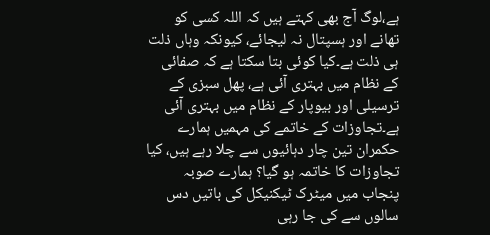ہے،لوگ آج بھی کہتے ہیں کہ اللہ کسی کو تھانے اور ہسپتال نہ لیجائے، کیونکہ وہاں ذلت ہی ذلت ہے۔کیا کوئی بتا سکتا ہے کہ صفائی کے نظام میں بہتری آئی ہے، پھل سبزی کے ترسیلی اور بیوپار کے نظام میں بہتری آئی ہے۔تجاوزات کے خاتمے کی مہمیں ہمارے حکمران تین چار دہائیوں سے چلا رہے ہیں، کیا تجاوزات کا خاتمہ ہو گیا؟ ہمارے صوبہ پنجاب میں میٹرک ٹیکنیکل کی باتیں دس سالوں سے کی جا رہی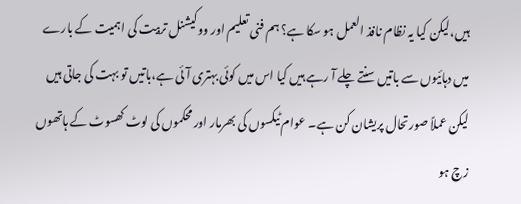ہیں،لیکن کیا یہ نظام نافذ العمل ہو سکا ہے؟ ہم فنی تعلیم اور ووکیشنل تربیت کی اہمیت کے بارے میں دہائیوں سے باتیں سنتے چلے آ رہے ہیں کیا اس میں کوئی بہتری آئی ہے،باتیں تو بہت کی جاتی ہیں لیکن عملاً صورتحال پریشان کن ہے۔ عوام ٹیکسوں کی بھرمار اور محکموں کی لوٹ کھسوٹ کے ہاتھوں زچ ہو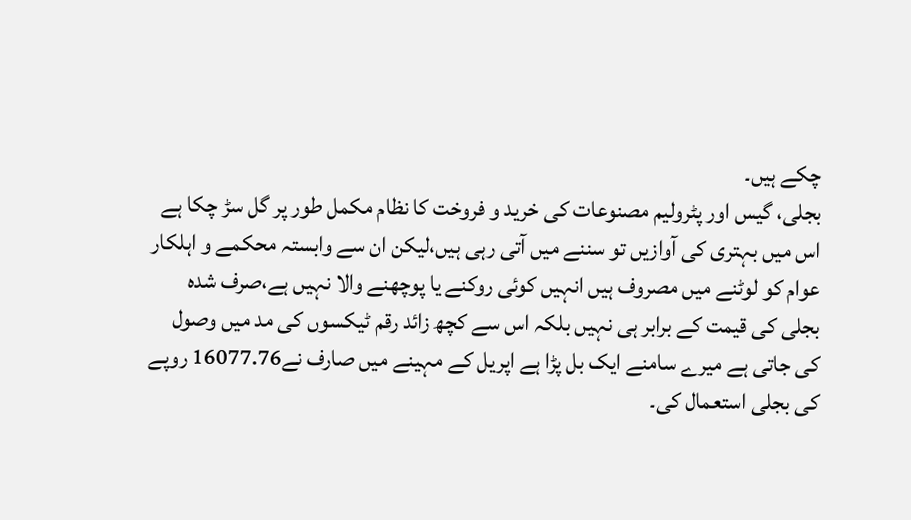چکے ہیں۔
بجلی، گیس اور پٹرولیم مصنوعات کی خرید و فروخت کا نظام مکمل طور پر گل سڑ چکا ہے اس میں بہتری کی آوازیں تو سننے میں آتی رہی ہیں،لیکن ان سے وابستہ محکمے و اہلکار عوام کو لوٹنے میں مصروف ہیں انہیں کوئی روکنے یا پوچھنے والا نہیں ہے،صرف شدہ بجلی کی قیمت کے برابر ہی نہیں بلکہ اس سے کچھ زائد رقم ٹیکسوں کی مد میں وصول کی جاتی ہے میرے سامنے ایک بل پڑا ہے اپریل کے مہینے میں صارف نے16077.76 روپے کی بجلی استعمال کی۔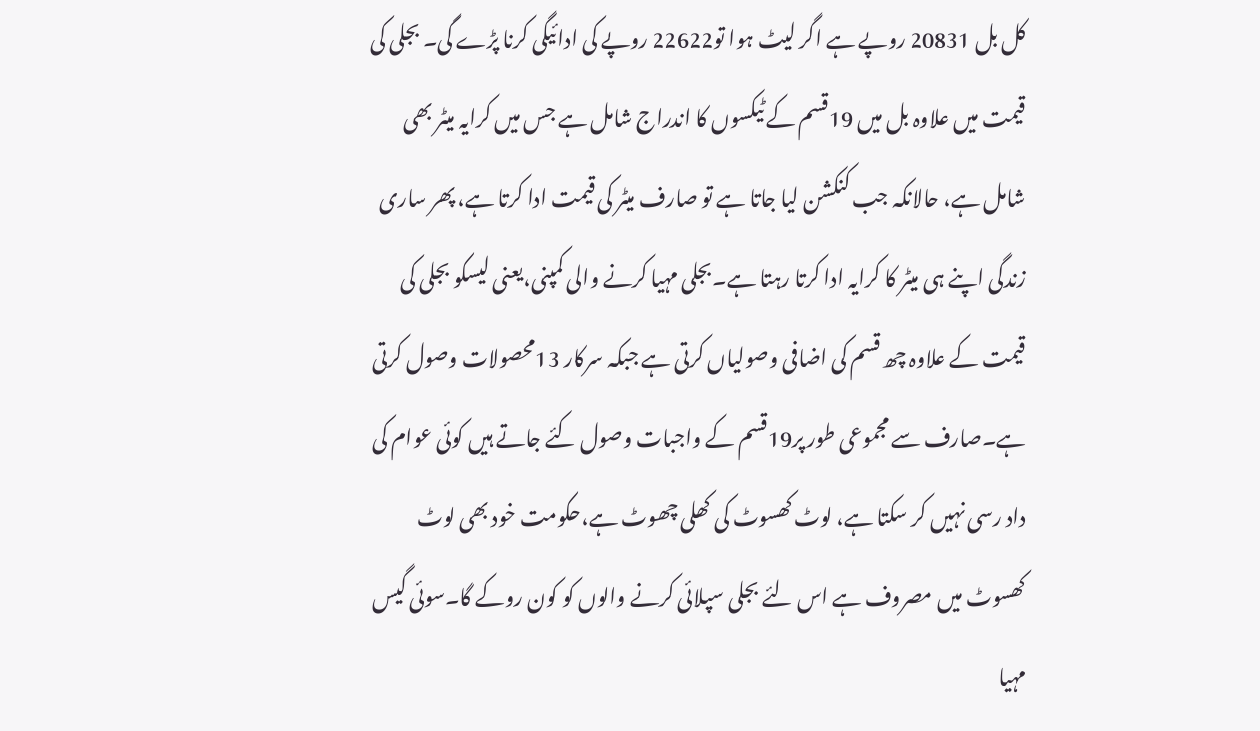کل بل 20831 روپے ہے اگر لیٹ ہوا تو22622 روپے کی ادائیگی کرنا پڑے گی۔ بجلی کی قیمت میں علاوہ بل میں 19قسم کے ٹیکسوں کا اندراج شامل ہے جس میں کرایہ میٹر بھی شامل ہے، حالانکہ جب کنکشن لیا جاتا ہے تو صارف میٹر کی قیمت ادا کرتا ہے، پھر ساری زندگی اپنے ہی میٹر کا کرایہ ادا کرتا رہتا ہے۔بجلی مہیا کرنے والی کمپنی،یعنی لیسکو بجلی کی قیمت کے علاوہ چھ قسم کی اضافی وصولیاں کرتی ہے جبکہ سرکار 13محصولات وصول کرتی ہے۔صارف سے مجموعی طور پر19قسم کے واجبات وصول کئے جاتے ہیں کوئی عوام کی داد رسی نہیں کر سکتا ہے، لوٹ کھسوٹ کی کھلی چھوٹ ہے،حکومت خود بھی لوٹ کھسوٹ میں مصروف ہے اس لئے بجلی سپلائی کرنے والوں کو کون روکے گا۔سوئی گیس مہیا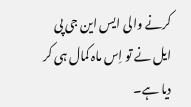کرنے والی ایس این جی پی ایل نے تو اِس ماہ کمال ہی کر دیا ہے۔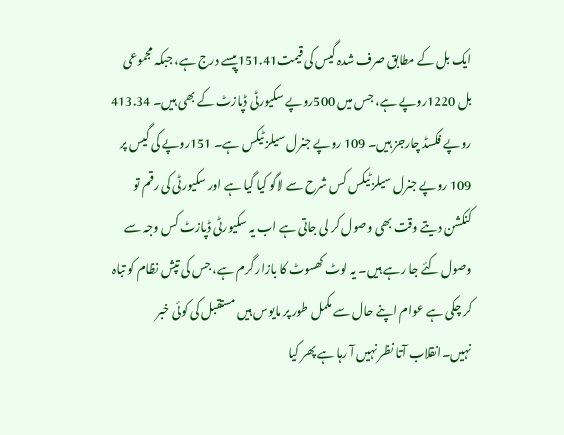ایک بل کے مطابق صرف شدہ گیس کی قیمت151.41پیسے درج ہے، جبکہ مجموعی بل 1220روپے ہے، جس میں 500روپے سکیورٹی ڈپازٹ کے بھی ہیں۔ 413.34 روپے فکسڈ چارجز ہیں۔ 109 روپے جنرل سیلز ٹیکس ہے۔ 151روپے کی گیس پر 109 روپے جنرل سیلز ٹیکس کس شرح سے لاگو کیا گیا ہے اور سکیورٹی کی رقم تو کنکشن دیتے وقت بھی وصول کر لی جاتی ہے اب یہ سکیورٹی ڈپازٹ کس وجہ سے وصول کئے جا رہے ہیں۔ یہ لوٹ کھسوٹ کا بازار گرم ہے، جس کی تپش نظام کو تباہ کر چکی ہے عوام اپنے حال سے مکمل طور پر مایوس ہیں مستقبل کی کوئی خبر نہیں۔انقلاب آتا نظر نہیں آ رہا ہے پھر کیا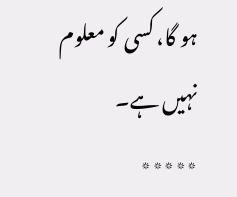ہو گا، کسی کو معلوم نہیں ہے۔
٭٭٭٭٭